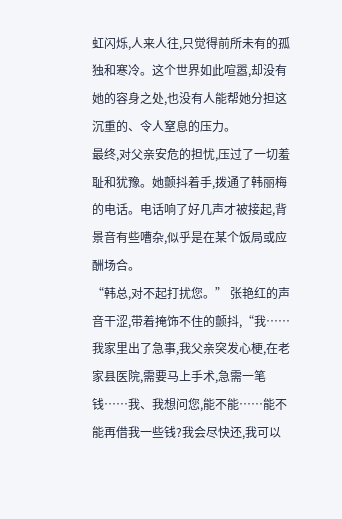虹闪烁,人来人往,只觉得前所未有的孤独和寒冷。这个世界如此喧嚣,却没有她的容身之处,也没有人能帮她分担这沉重的、令人窒息的压力。
最终,对父亲安危的担忧,压过了一切羞耻和犹豫。她颤抖着手,拨通了韩丽梅的电话。电话响了好几声才被接起,背景音有些嘈杂,似乎是在某个饭局或应酬场合。
“韩总,对不起打扰您。” 张艳红的声音干涩,带着掩饰不住的颤抖,“我……我家里出了急事,我父亲突发心梗,在老家县医院,需要马上手术,急需一笔钱……我、我想问您,能不能……能不能再借我一些钱?我会尽快还,我可以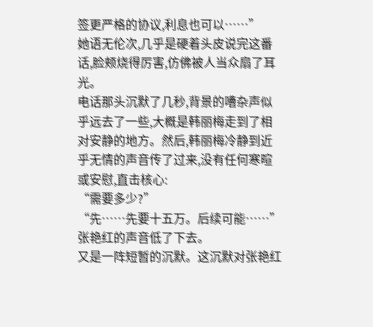签更严格的协议,利息也可以……”
她语无伦次,几乎是硬着头皮说完这番话,脸颊烧得厉害,仿佛被人当众扇了耳光。
电话那头沉默了几秒,背景的嘈杂声似乎远去了一些,大概是韩丽梅走到了相对安静的地方。然后,韩丽梅冷静到近乎无情的声音传了过来,没有任何寒暄或安慰,直击核心:
“需要多少?”
“先……先要十五万。后续可能……” 张艳红的声音低了下去。
又是一阵短暂的沉默。这沉默对张艳红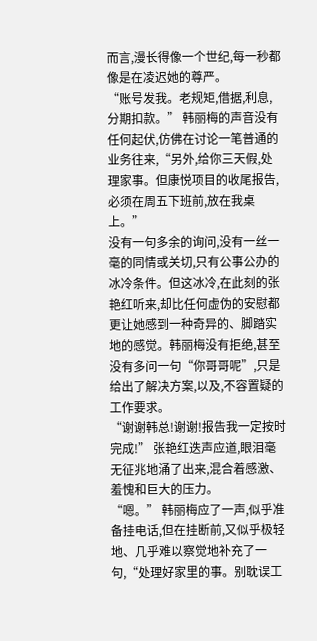而言,漫长得像一个世纪,每一秒都像是在凌迟她的尊严。
“账号发我。老规矩,借据,利息,分期扣款。” 韩丽梅的声音没有任何起伏,仿佛在讨论一笔普通的业务往来,“另外,给你三天假,处理家事。但康悦项目的收尾报告,必须在周五下班前,放在我桌上。”
没有一句多余的询问,没有一丝一毫的同情或关切,只有公事公办的冰冷条件。但这冰冷,在此刻的张艳红听来,却比任何虚伪的安慰都更让她感到一种奇异的、脚踏实地的感觉。韩丽梅没有拒绝,甚至没有多问一句“你哥哥呢”,只是给出了解决方案,以及,不容置疑的工作要求。
“谢谢韩总!谢谢!报告我一定按时完成!” 张艳红迭声应道,眼泪毫无征兆地涌了出来,混合着感激、羞愧和巨大的压力。
“嗯。” 韩丽梅应了一声,似乎准备挂电话,但在挂断前,又似乎极轻地、几乎难以察觉地补充了一句,“处理好家里的事。别耽误工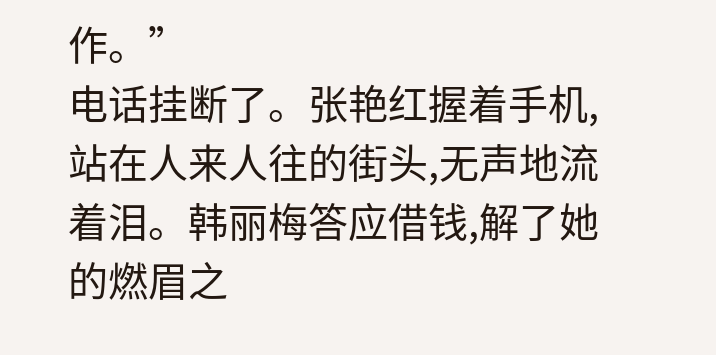作。”
电话挂断了。张艳红握着手机,站在人来人往的街头,无声地流着泪。韩丽梅答应借钱,解了她的燃眉之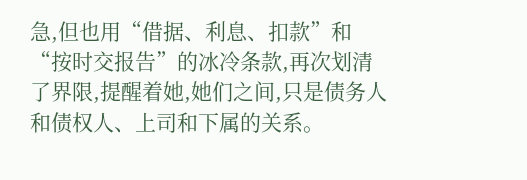急,但也用“借据、利息、扣款”和“按时交报告”的冰冷条款,再次划清了界限,提醒着她,她们之间,只是债务人和债权人、上司和下属的关系。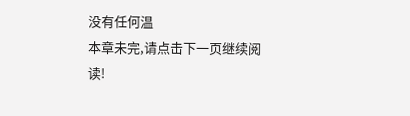没有任何温
本章未完,请点击下一页继续阅读!